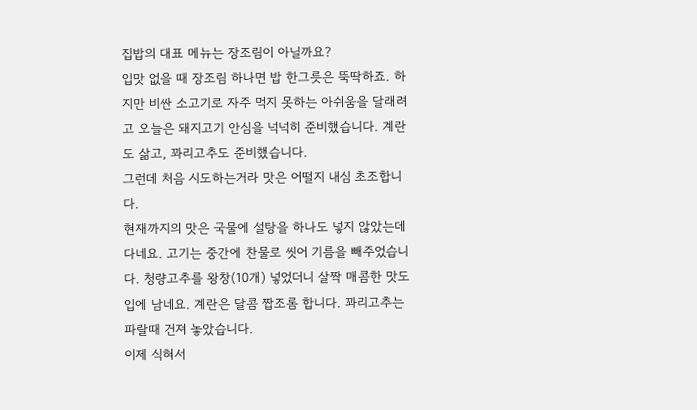집밥의 대표 메뉴는 장조림이 아닐까요?
입맛 없을 때 장조림 하나면 밥 한그릇은 뚝딱하죠. 하지만 비싼 소고기로 자주 먹지 못하는 아쉬움을 달래려고 오늘은 돼지고기 안심을 넉넉히 준비했습니다. 계란도 삶고, 꽈리고추도 준비했습니다.
그런데 처음 시도하는거라 맛은 어떨지 내심 초조합니다.
현재까지의 맛은 국물에 설탕을 하나도 넣지 않았는데 다네요. 고기는 중간에 찬물로 씻어 기름을 빼주었습니다. 청량고추를 왕창(10개) 넣었더니 살짝 매콤한 맛도 입에 남네요. 계란은 달콤 짭조롬 합니다. 꽈리고추는 파랄때 건져 놓았습니다.
이제 식혀서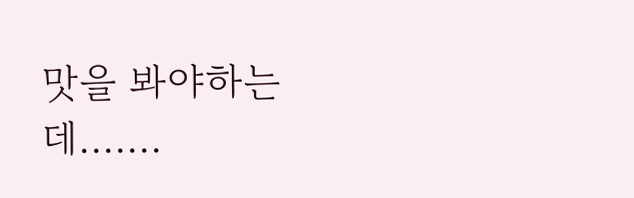맛을 봐야하는데.......